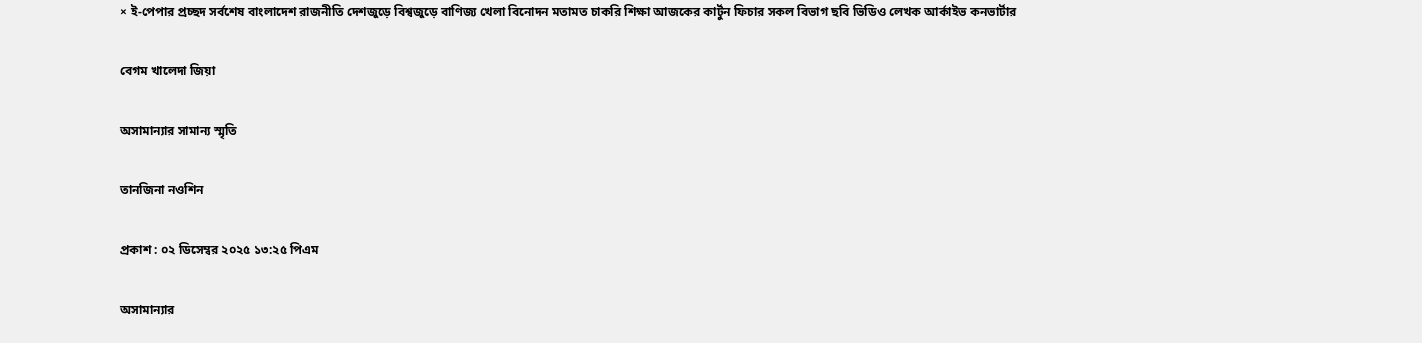× ই-পেপার প্রচ্ছদ সর্বশেষ বাংলাদেশ রাজনীতি দেশজুড়ে বিশ্বজুড়ে বাণিজ্য খেলা বিনোদন মতামত চাকরি শিক্ষা আজকের কার্টুন ফিচার সকল বিভাগ ছবি ভিডিও লেখক আর্কাইভ কনভার্টার

বেগম খালেদা জিয়া

অসামান্যার সামান্য স্মৃতি

তানজিনা নওশিন

প্রকাশ : ০২ ডিসেম্বর ২০২৫ ১৩:২৫ পিএম

অসামান্যার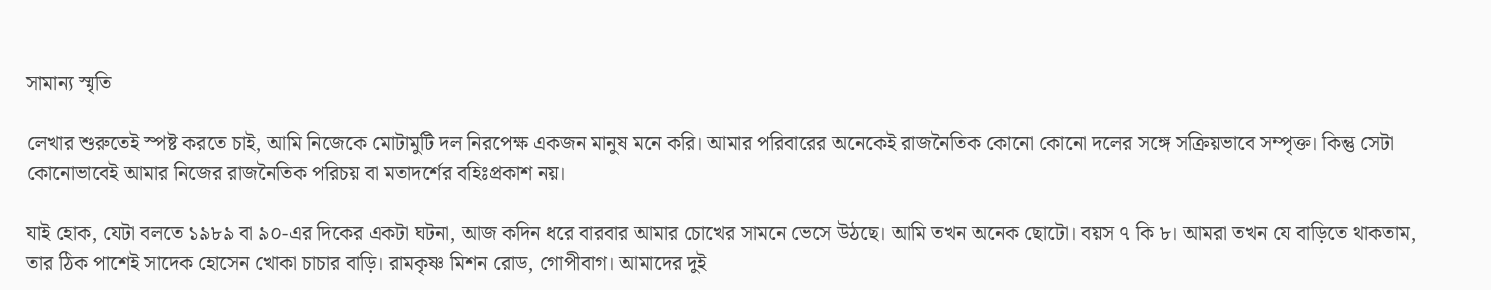সামান্য স্মৃতি

লেখার শুরুতেই স্পষ্ট করতে চাই, আমি নিজেকে মোটামুটি দল নিরপেক্ষ একজন মানুষ মনে করি। আমার পরিবারের অনেকেই রাজনৈতিক কোনো কোনো দলের সঙ্গে সক্রিয়ভাবে সম্পৃক্ত। কিন্তু সেটা কোনোভাবেই আমার নিজের রাজনৈতিক পরিচয় বা মতাদর্শের বহিঃপ্রকাশ নয়।

যাই হোক, যেটা বলতে ১৯৮৯ বা ৯০-এর দিকের একটা ঘটনা, আজ কদিন ধরে বারবার আমার চোখের সামনে ভেসে উঠছে। আমি তখন অনেক ছোটো। বয়স ৭ কি ৮। আমরা তখন যে বাড়িতে থাকতাম, তার ঠিক পাশেই সাদেক হোসেন খোকা চাচার বাড়ি। রামকৃষ্ণ মিশন রোড, গোপীবাগ। আমাদের দুই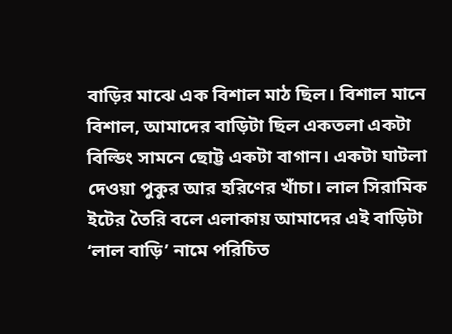বাড়ির মাঝে এক বিশাল মাঠ ছিল। বিশাল মানে বিশাল, আমাদের বাড়িটা ছিল একতলা একটা বিল্ডিং সামনে ছোট্ট একটা বাগান। একটা ঘাটলা দেওয়া পুকুর আর হরিণের খাঁচা। লাল সিরামিক ইটের তৈরি বলে এলাকায় আমাদের এই বাড়িটা ‘লাল বাড়ি’ নামে পরিচিত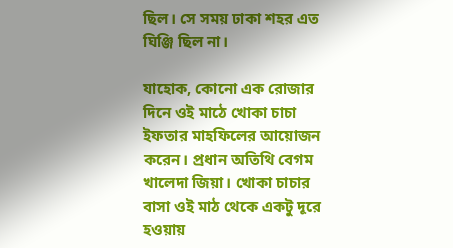ছিল। সে সময় ঢাকা শহর এত ঘিঞ্জি ছিল না।

যাহোক, কোনো এক রোজার দিনে ওই মাঠে খোকা চাচা ইফতার মাহফিলের আয়োজন করেন। প্রধান অতিথি বেগম খালেদা জিয়া। খোকা চাচার বাসা ওই মাঠ থেকে একটু দূরে হওয়ায়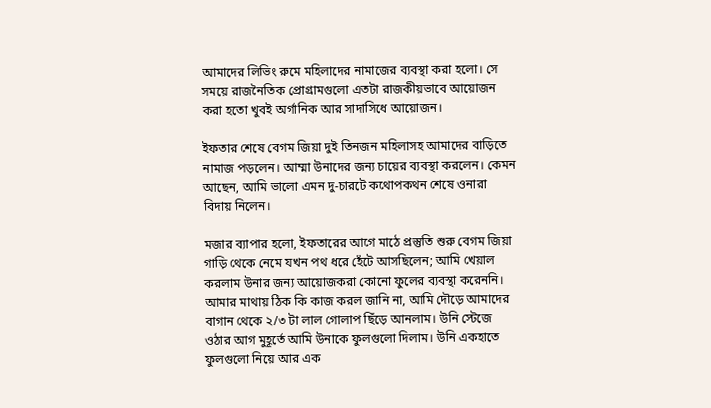আমাদের লিভিং রুমে মহিলাদের নামাজের ব‍্যবস্থা করা হলো। সে সময়ে রাজনৈতিক প্রোগ্রামগুলো এতটা রাজকীয়ভাবে আয়োজন করা হতো খুবই অর্গানিক আর সাদাসিধে আয়োজন।

ইফতার শেষে বেগম জিয়া দুই তিনজন মহিলাসহ আমাদের বাড়িতে নামাজ পড়লেন। আম্মা উনাদের জন‍্য চায়ের ব‍্যবস্থা করলেন। কেমন আছেন, আমি ভালো এমন দু-চারটে কথোপকথন শেষে ওনারা বিদায় নিলেন।

মজার ব‍্যাপার হলো, ইফতারের আগে মাঠে প্রস্তুতি শুরু বেগম জিয়া গাড়ি থেকে নেমে যখন পথ ধরে হেঁটে আসছিলেন; আমি খেয়াল করলাম উনার জন‍্য আয়োজকরা কোনো ফুলের ব‍্যবস্থা করেননি। আমার মাথায় ঠিক কি কাজ করল জানি না, আমি দৌড়ে আমাদের বাগান থেকে ২/৩ টা লাল গোলাপ ছিঁড়ে আনলাম। উনি স্টেজে ওঠার আগ মুহূর্তে আমি উনাকে ফুলগুলো দিলাম। উনি একহাতে ফুলগুলো নিয়ে আর এক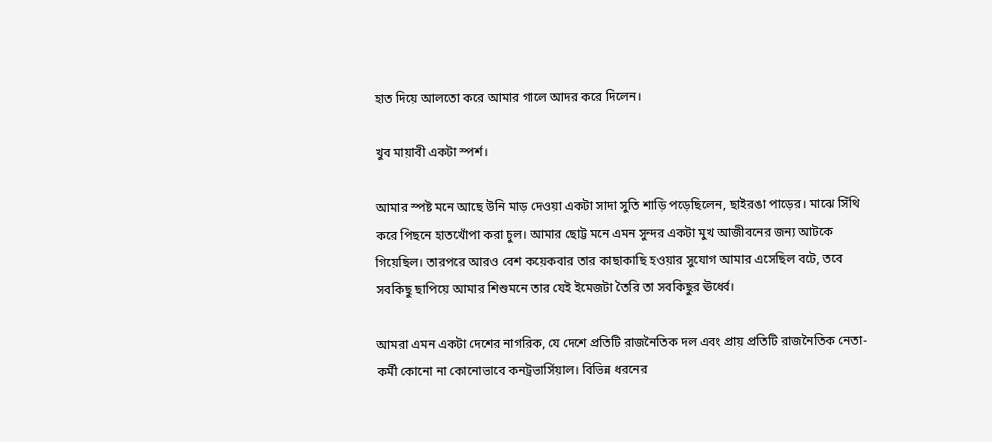হাত দিয়ে আলতো করে আমার গালে আদর করে দিলেন।

খুব মায়াবী একটা স্পর্শ।

আমার স্পষ্ট মনে আছে উনি মাড় দেওয়া একটা সাদা সুতি শাড়ি পড়েছিলেন, ছাইরঙা পাড়ের। মাঝে সিঁথি করে পিছনে হাতখোঁপা করা চুল। আমার ছোট্ট মনে এমন সুন্দর একটা মুখ আজীবনের জন‍্য আটকে গিয়েছিল। তারপরে আরও বেশ কয়েকবার তার কাছাকাছি হওয়ার সুযোগ আমার এসেছিল বটে, তবে সবকিছু ছাপিয়ে আমার শিশুমনে তার যেই ইমেজটা তৈরি তা সবকিছুর ঊর্ধ্বে।

আমরা এমন একটা দেশের নাগরিক, যে দেশে প্রতিটি রাজনৈতিক দল এবং প্রায় প্রতিটি রাজনৈতিক নেতা-কর্মী কোনো না কোনোভাবে কনট্রভার্সিয়াল। বিভিন্ন ধরনের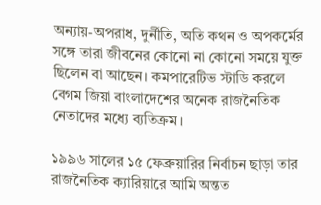অন‍্যায়-অপরাধ, দুর্নীতি, অতি কথন ও অপকর্মের সঙ্গে তারা জীবনের কোনো না কোনো সময়ে যুক্ত ছিলেন বা আছেন। কমপারেটিভ স্টাডি করলে বেগম জিয়া বাংলাদেশের অনেক রাজনৈতিক নেতাদের মধ‍্যে ব‍্যতিক্রম।

১৯৯৬ সালের ১৫ ফেব্রুয়ারির নির্বাচন ছাড়া তার রাজনৈতিক ক‍্যারিয়ারে আমি অন্তত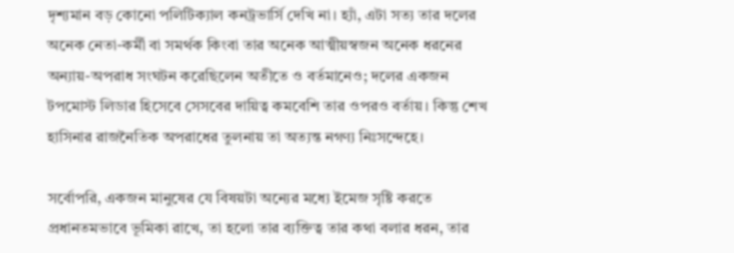দৃশ‍্যমান বড় কোনো পলিটিক্যাল কনট্রভার্সি দেখি না। হ‍্যাঁ, এটা সত‍্য তার দলের অনেক নেতা-কর্মী বা সমর্থক কিংবা তার অনেক আত্মীয়স্বজন অনেক ধরনের অন‍্যায়-অপরাধ সংঘটন করেছিলেন অতীতে ও বর্তমানেও; দলের একজন টপমোস্ট লিডার হিসেবে সেসবের দায়িত্ব কমবেশি তার ওপরও বর্তায়। কিন্তু শেখ হাসিনার রাজনৈতিক অপরাধের তুলনায় তা অত‍্যন্ত নগণ্য নিঃসন্দেহে।

সর্বোপরি, একজন মানুষের যে বিষয়টা অন‍্যের মধ্যে ইমেজ সৃষ্টি করতে প্রধানতমভাবে ভূমিকা রাখে, তা হলো তার ব‍্যক্তিত্ব তার কথা বলার ধরন, তার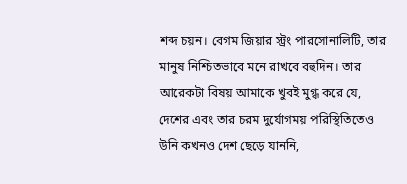শব্দ চয়ন। বেগম জিয়ার স্ট্রং পারসোনালিটি, তার মানুষ নিশ্চিতভাবে মনে রাখবে বহুদিন। তার আরেকটা বিষয় আমাকে খুবই মুগ্ধ করে যে, দেশের এবং তার চরম দুর্যোগময় পরিস্থিতিতেও উনি কখনও দেশ ছেড়ে যাননি,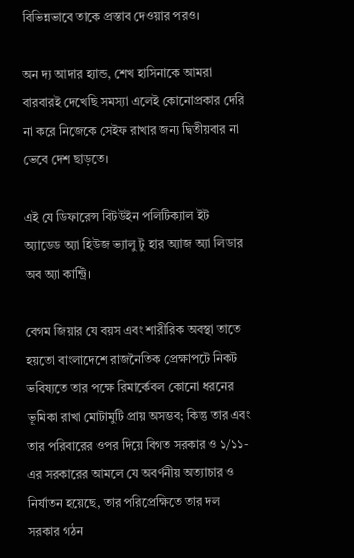বিভিন্নভাবে তাকে প্রস্তাব দেওয়ার পরও।

অন দ‍্য আদার হ্যান্ড, শেখ হাসিনাকে আমরা বারবারই দেখেছি সমস্যা এলেই কোনোপ্রকার দেরি না করে নিজেকে সেইফ রাখার জন্য দ্বিতীয়বার না ভেবে দেশ ছাড়তে।

এই যে ডিফারেন্স বিটউইন পলিটিক্যাল ইট অ্যাডেড অ্যা হিউজ ভ‍্যালু টু হার অ্যাজ অ্যা লিডার অব অ্যা কান্ট্রি।

বেগম জিয়ার যে বয়স এবং শারীরিক অবস্থা তাতে হয়তো বাংলাদেশে রাজনৈতিক প্রেক্ষাপটে নিকট ভবিষ্যতে তার পক্ষে রিমার্কেবল কোনো ধরনের ভূমিকা রাখা মোটামুটি প্রায় অসম্ভব; কিন্তু তার এবং তার পরিবারের ওপর দিয়ে বিগত সরকার ও ১/১১-এর সরকারের আমলে যে অবর্ণনীয় অত্যাচার ও নির্যাতন হয়েছে, তার পরিপ্রেক্ষিতে তার দল সরকার গঠন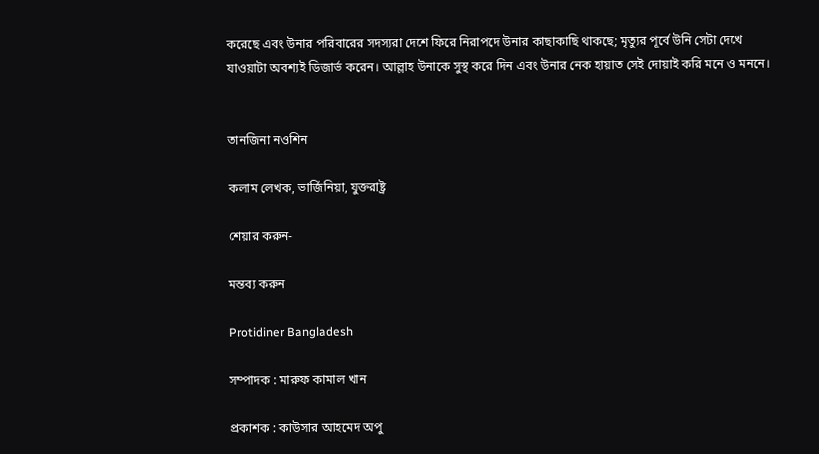করেছে এবং উনার পরিবারের সদস্যরা দেশে ফিরে নিরাপদে উনার কাছাকাছি থাকছে; মৃত্যুর পূর্বে উনি সেটা দেখে যাওয়াটা অবশ্যই ডিজার্ভ করেন। আল্লাহ উনাকে সুস্থ করে দিন এবং উনার নেক হায়াত সেই দোয়াই করি মনে ও মননে।


তানজিনা নওশিন

কলাম লেখক, ভার্জিনিয়া, যুক্তরাষ্ট্র

শেয়ার করুন-

মন্তব্য করুন

Protidiner Bangladesh

সম্পাদক : মারুফ কামাল খান

প্রকাশক : কাউসার আহমেদ অপু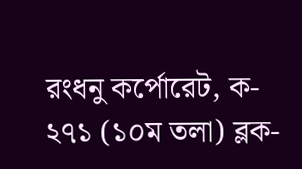রংধনু কর্পোরেট, ক- ২৭১ (১০ম তলা) ব্লক-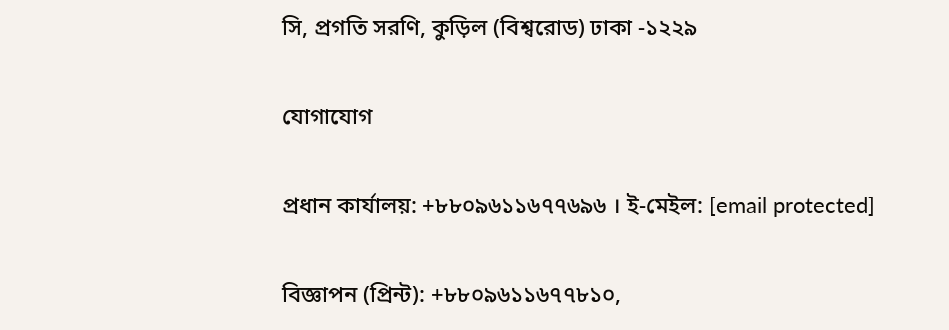সি, প্রগতি সরণি, কুড়িল (বিশ্বরোড) ঢাকা -১২২৯

যোগাযোগ

প্রধান কার্যালয়: +৮৮০৯৬১১৬৭৭৬৯৬ । ই-মেইল: [email protected]

বিজ্ঞাপন (প্রিন্ট): +৮৮০৯৬১১৬৭৭৮১০,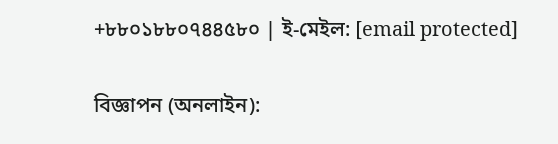+৮৮০১৮৮০৭৪৪৫৮০ | ই-মেইল: [email protected]

বিজ্ঞাপন (অনলাইন):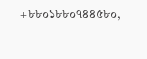+৮৮০১৮৮০৭৪৪৫৮০,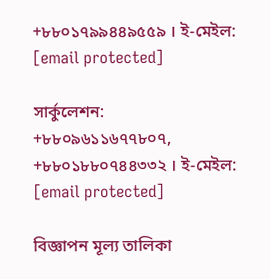+৮৮০১৭৯৯৪৪৯৫৫৯ । ই-মেইল: [email protected]

সার্কুলেশন: +৮৮০৯৬১১৬৭৭৮০৭, +৮৮০১৮৮০৭৪৪৩৩২ । ই-মেইল: [email protected]

বিজ্ঞাপন মূল্য তালিকা